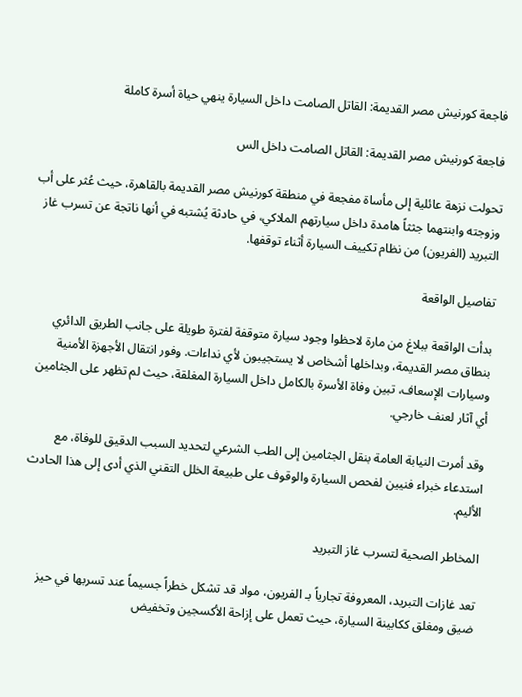فاجعة كورنيش مصر القديمة: القاتل الصامت داخل السيارة ينهي حياة أسرة كاملة

فاجعة كورنيش مصر القديمة: القاتل الصامت داخل الس

تحولت نزهة عائلية إلى مأساة مفجعة في منطقة كورنيش مصر القديمة بالقاهرة، حيث عُثر على أب وزوجته وابنتهما جثثاً هامدة داخل سيارتهم الملاكي، في حادثة يُشتبه في أنها ناتجة عن تسرب غاز التبريد (الفريون) من نظام تكييف السيارة أثناء توقفها.

تفاصيل الواقعة

بدأت الواقعة ببلاغ من مارة لاحظوا وجود سيارة متوقفة لفترة طويلة على جانب الطريق الدائري بنطاق مصر القديمة، وبداخلها أشخاص لا يستجيبون لأي نداءات. وفور انتقال الأجهزة الأمنية وسيارات الإسعاف، تبين وفاة الأسرة بالكامل داخل السيارة المغلقة، حيث لم تظهر على الجثامين أي آثار لعنف خارجي.

وقد أمرت النيابة العامة بنقل الجثامين إلى الطب الشرعي لتحديد السبب الدقيق للوفاة، مع استدعاء خبراء فنيين لفحص السيارة والوقوف على طبيعة الخلل التقني الذي أدى إلى هذا الحادث الأليم.

المخاطر الصحية لتسرب غاز التبريد

تعد غازات التبريد، المعروفة تجارياً بـ الفريون، مواد قد تشكل خطراً جسيماً عند تسربها في حيز ضيق ومغلق ككابينة السيارة، حيث تعمل على إزاحة الأكسجين وتخفيض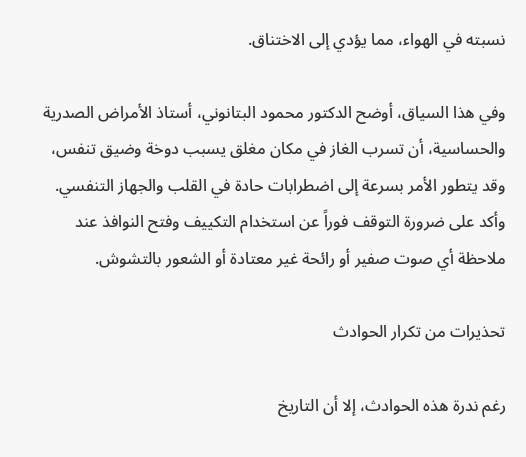نسبته في الهواء، مما يؤدي إلى الاختناق.

وفي هذا السياق، أوضح الدكتور محمود البتانوني، أستاذ الأمراض الصدرية والحساسية، أن تسرب الغاز في مكان مغلق يسبب دوخة وضيق تنفس، وقد يتطور الأمر بسرعة إلى اضطرابات حادة في القلب والجهاز التنفسي. وأكد على ضرورة التوقف فوراً عن استخدام التكييف وفتح النوافذ عند ملاحظة أي صوت صفير أو رائحة غير معتادة أو الشعور بالتشوش.

تحذيرات من تكرار الحوادث

رغم ندرة هذه الحوادث، إلا أن التاريخ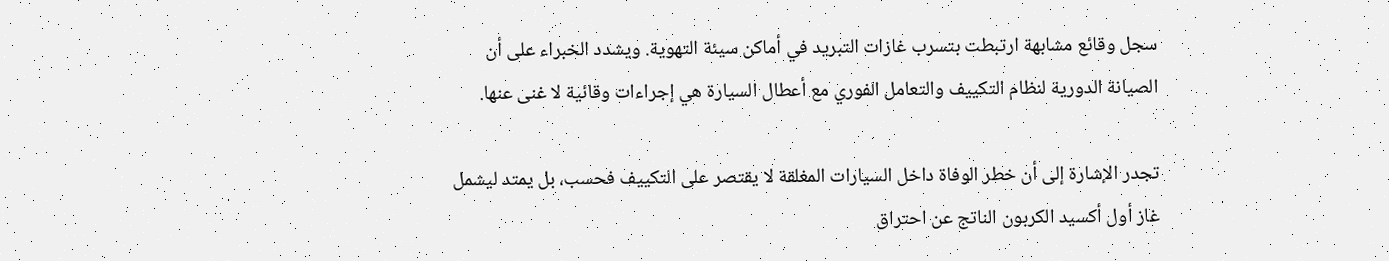سجل وقائع مشابهة ارتبطت بتسرب غازات التبريد في أماكن سيئة التهوية. ويشدد الخبراء على أن الصيانة الدورية لنظام التكييف والتعامل الفوري مع أعطال السيارة هي إجراءات وقائية لا غنى عنها.

تجدر الإشارة إلى أن خطر الوفاة داخل السيارات المغلقة لا يقتصر على التكييف فحسب، بل يمتد ليشمل غاز أول أكسيد الكربون الناتج عن احتراق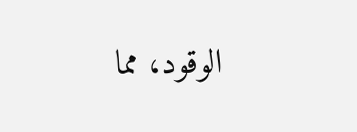الوقود، مما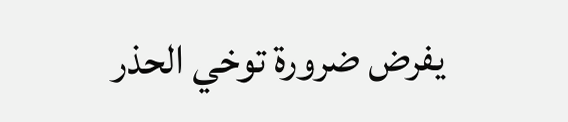يفرض ضرورة توخي الحذر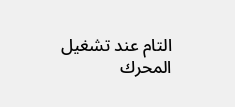التام عند تشغيل المحرك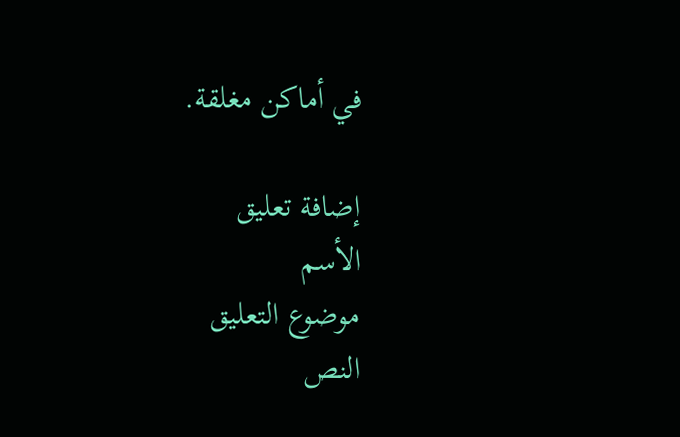في أماكن مغلقة.

إضافة تعليق
الأسم
موضوع التعليق
النص